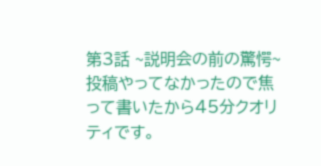第3話 ~説明会の前の驚愕~
投稿やってなかったので焦って書いたから45分クオリティです。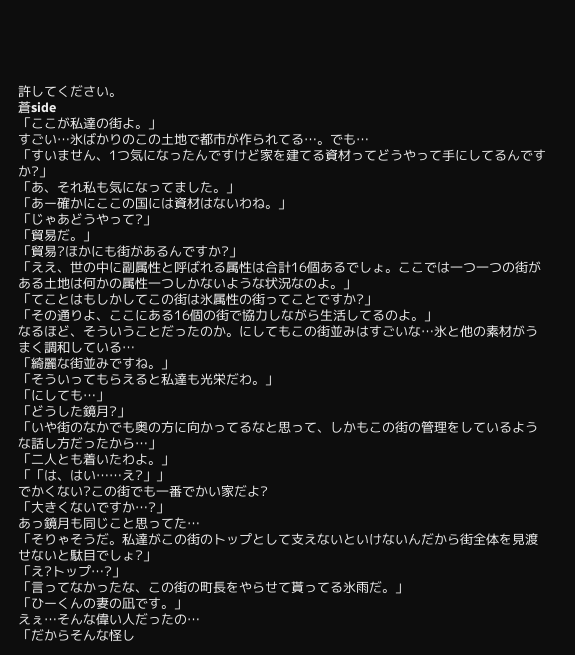許してください。
蒼side
「ここが私達の街よ。」
すごい…氷ばかりのこの土地で都市が作られてる…。でも…
「すいません、1つ気になったんですけど家を建てる資材ってどうやって手にしてるんですか?」
「あ、それ私も気になってました。」
「あー確かにここの国には資材はないわね。」
「じゃあどうやって?」
「貿易だ。」
「貿易?ほかにも街があるんですか?」
「ええ、世の中に副属性と呼ばれる属性は合計16個あるでしょ。ここでは一つ一つの街がある土地は何かの属性一つしかないような状況なのよ。」
「てことはもしかしてこの街は氷属性の街ってことですか?」
「その通りよ、ここにある16個の街で協力しながら生活してるのよ。」
なるほど、そういうことだったのか。にしてもこの街並みはすごいな…氷と他の素材がうまく調和している…
「綺麗な街並みですね。」
「そういってもらえると私達も光栄だわ。」
「にしても…」
「どうした鏡月?」
「いや街のなかでも奥の方に向かってるなと思って、しかもこの街の管理をしているような話し方だったから…」
「二人とも着いたわよ。」
「「は、はい……え?」」
でかくない?この街でも一番でかい家だよ?
「大きくないですか…?」
あっ鏡月も同じこと思ってた…
「そりゃそうだ。私達がこの街のトップとして支えないといけないんだから街全体を見渡せないと駄目でしょ?」
「え?トップ…?」
「言ってなかったな、この街の町長をやらせて貰ってる氷雨だ。」
「ひーくんの妻の凪です。」
えぇ…そんな偉い人だったの…
「だからそんな怪し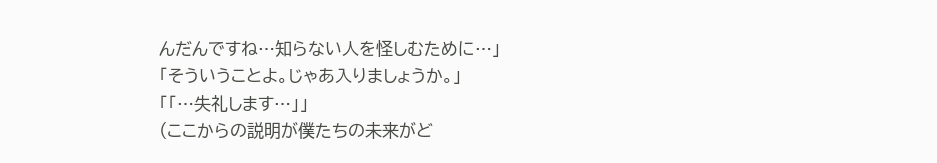んだんですね…知らない人を怪しむために…」
「そういうことよ。じゃあ入りましょうか。」
「「…失礼します…」」
(ここからの説明が僕たちの未来がど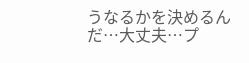うなるかを決めるんだ…大丈夫…プ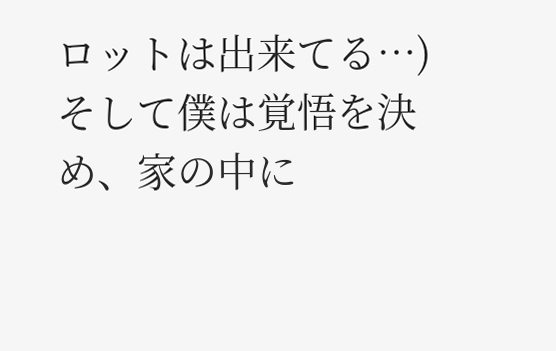ロットは出来てる…)
そして僕は覚悟を決め、家の中に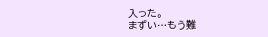入った。
まずい…もう難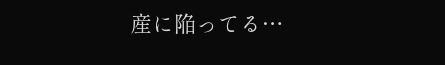産に陥ってる…